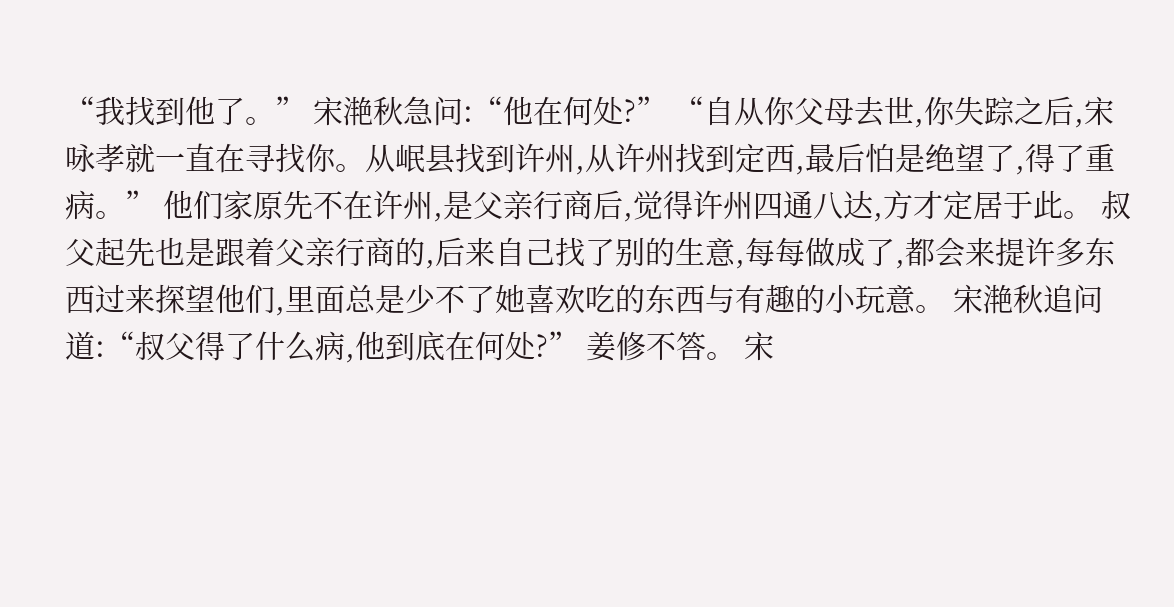“我找到他了。” 宋滟秋急问:“他在何处?” “自从你父母去世,你失踪之后,宋咏孝就一直在寻找你。从岷县找到许州,从许州找到定西,最后怕是绝望了,得了重病。” 他们家原先不在许州,是父亲行商后,觉得许州四通八达,方才定居于此。 叔父起先也是跟着父亲行商的,后来自己找了别的生意,每每做成了,都会来提许多东西过来探望他们,里面总是少不了她喜欢吃的东西与有趣的小玩意。 宋滟秋追问道:“叔父得了什么病,他到底在何处?” 姜修不答。 宋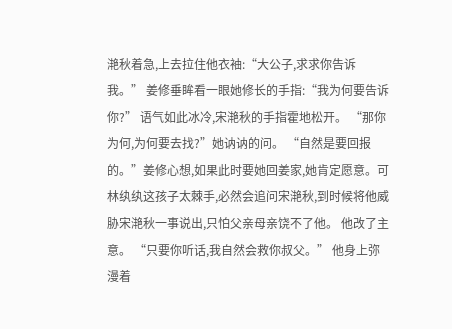滟秋着急,上去拉住他衣袖:“大公子,求求你告诉我。” 姜修垂眸看一眼她修长的手指:“我为何要告诉你?” 语气如此冰冷,宋滟秋的手指霍地松开。 “那你为何,为何要去找?”她讷讷的问。 “自然是要回报的。”姜修心想,如果此时要她回姜家,她肯定愿意。可林纨纨这孩子太棘手,必然会追问宋滟秋,到时候将他威胁宋滟秋一事说出,只怕父亲母亲饶不了他。 他改了主意。 “只要你听话,我自然会救你叔父。” 他身上弥漫着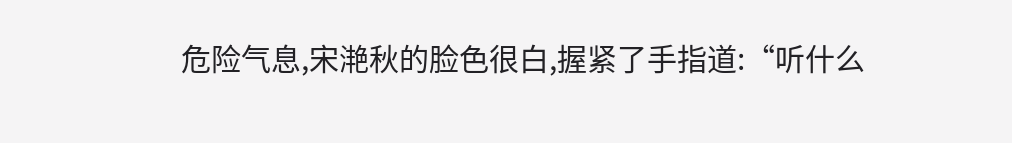危险气息,宋滟秋的脸色很白,握紧了手指道:“听什么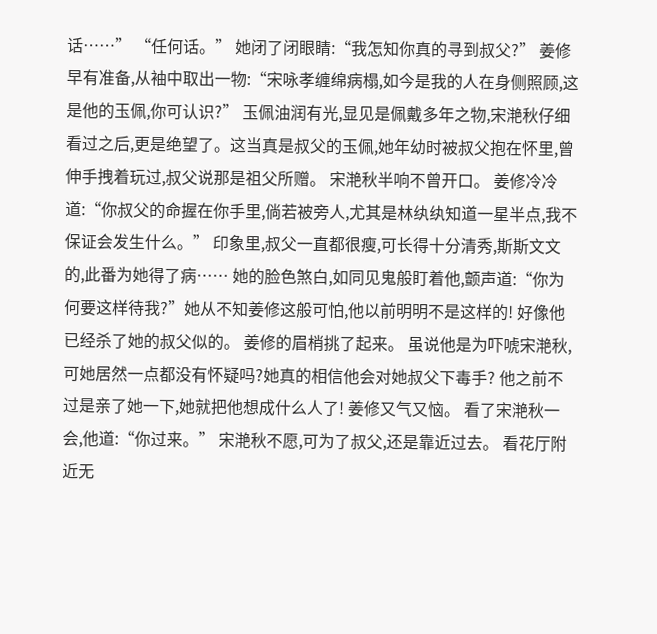话……” “任何话。” 她闭了闭眼睛:“我怎知你真的寻到叔父?” 姜修早有准备,从袖中取出一物:“宋咏孝缠绵病榻,如今是我的人在身侧照顾,这是他的玉佩,你可认识?” 玉佩油润有光,显见是佩戴多年之物,宋滟秋仔细看过之后,更是绝望了。这当真是叔父的玉佩,她年幼时被叔父抱在怀里,曾伸手拽着玩过,叔父说那是祖父所赠。 宋滟秋半响不曾开口。 姜修冷冷道:“你叔父的命握在你手里,倘若被旁人,尤其是林纨纨知道一星半点,我不保证会发生什么。” 印象里,叔父一直都很瘦,可长得十分清秀,斯斯文文的,此番为她得了病…… 她的脸色煞白,如同见鬼般盯着他,颤声道:“你为何要这样待我?”她从不知姜修这般可怕,他以前明明不是这样的! 好像他已经杀了她的叔父似的。 姜修的眉梢挑了起来。 虽说他是为吓唬宋滟秋,可她居然一点都没有怀疑吗?她真的相信他会对她叔父下毒手? 他之前不过是亲了她一下,她就把他想成什么人了! 姜修又气又恼。 看了宋滟秋一会,他道:“你过来。” 宋滟秋不愿,可为了叔父,还是靠近过去。 看花厅附近无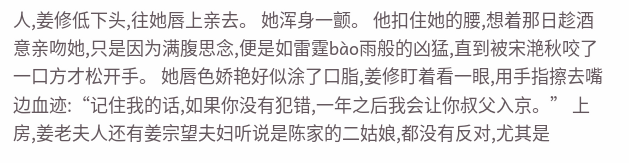人,姜修低下头,往她唇上亲去。 她浑身一颤。 他扣住她的腰,想着那日趁酒意亲吻她,只是因为满腹思念,便是如雷霆bào雨般的凶猛,直到被宋滟秋咬了一口方才松开手。 她唇色娇艳好似涂了口脂,姜修盯着看一眼,用手指擦去嘴边血迹:“记住我的话,如果你没有犯错,一年之后我会让你叔父入京。” 上房,姜老夫人还有姜宗望夫妇听说是陈家的二姑娘,都没有反对,尤其是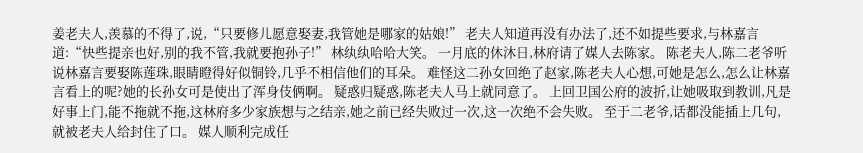姜老夫人,羡慕的不得了,说,“只要修儿愿意娶妻,我管她是哪家的姑娘!” 老夫人知道再没有办法了,还不如提些要求,与林嘉言道:“快些提亲也好,别的我不管,我就要抱孙子!” 林纨纨哈哈大笑。 一月底的休沐日,林府请了媒人去陈家。 陈老夫人,陈二老爷听说林嘉言要娶陈莲珠,眼睛瞪得好似铜铃,几乎不相信他们的耳朵。 难怪这二孙女回绝了赵家,陈老夫人心想,可她是怎么,怎么让林嘉言看上的呢?她的长孙女可是使出了浑身伎俩啊。 疑惑归疑惑,陈老夫人马上就同意了。 上回卫国公府的波折,让她吸取到教训,凡是好事上门,能不拖就不拖,这林府多少家族想与之结亲,她之前已经失败过一次,这一次绝不会失败。 至于二老爷,话都没能插上几句,就被老夫人给封住了口。 媒人顺利完成任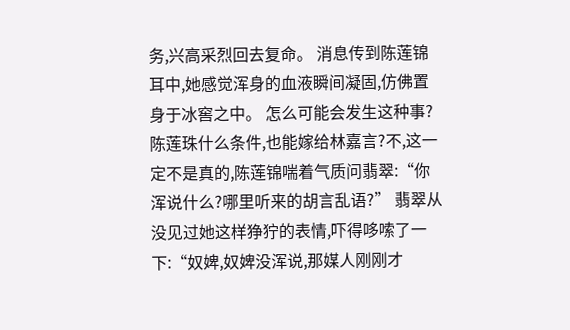务,兴高采烈回去复命。 消息传到陈莲锦耳中,她感觉浑身的血液瞬间凝固,仿佛置身于冰窖之中。 怎么可能会发生这种事? 陈莲珠什么条件,也能嫁给林嘉言?不,这一定不是真的,陈莲锦喘着气质问翡翠:“你浑说什么?哪里听来的胡言乱语?” 翡翠从没见过她这样狰狞的表情,吓得哆嗦了一下:“奴婢,奴婢没浑说,那媒人刚刚才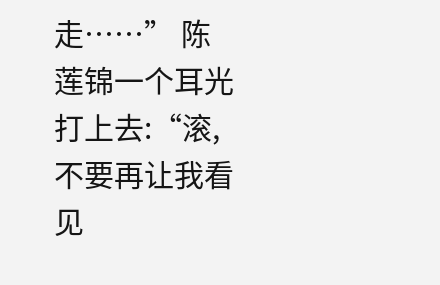走……” 陈莲锦一个耳光打上去:“滚,不要再让我看见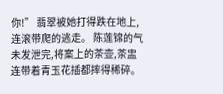你!” 翡翠被她打得跌在地上,连滚带爬的逃走。 陈莲锦的气未发泄完,将案上的茶壶,茶盅连带着青玉花插都摔得稀碎。